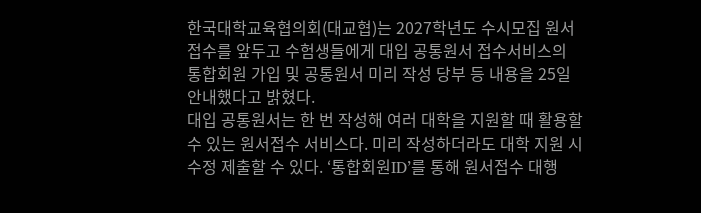한국대학교육협의회(대교협)는 2027학년도 수시모집 원서접수를 앞두고 수험생들에게 대입 공통원서 접수서비스의 통합회원 가입 및 공통원서 미리 작성 당부 등 내용을 25일 안내했다고 밝혔다.
대입 공통원서는 한 번 작성해 여러 대학을 지원할 때 활용할 수 있는 원서접수 서비스다. 미리 작성하더라도 대학 지원 시 수정 제출할 수 있다. ‘통합회원ID’를 통해 원서접수 대행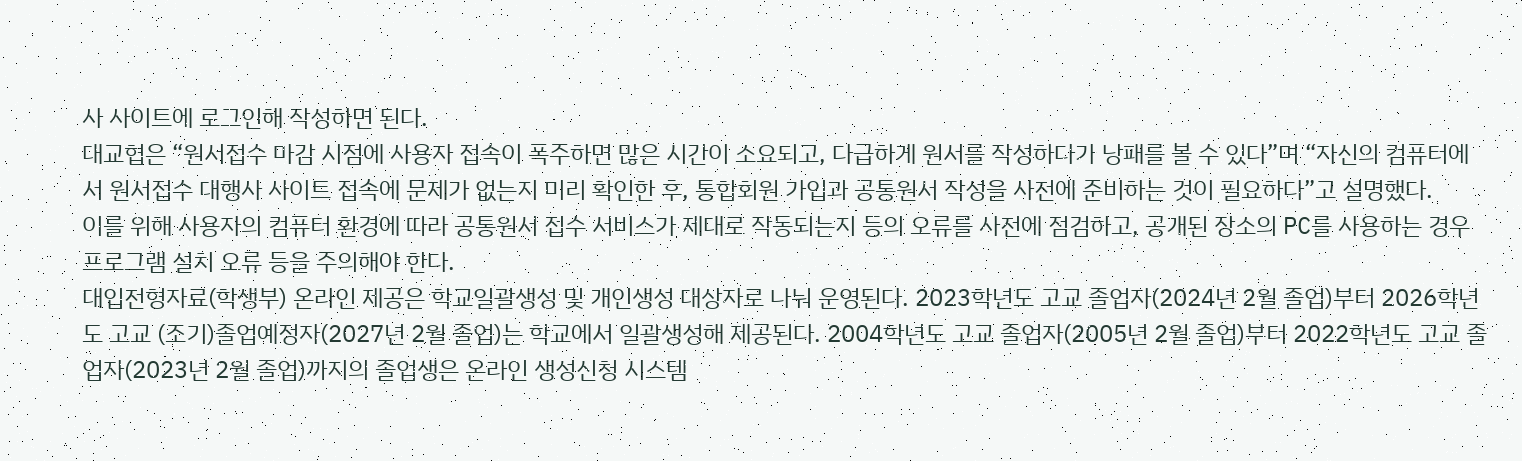사 사이트에 로그인해 작성하면 된다.
대교협은 “원서접수 마감 시점에 사용자 접속이 폭주하면 많은 시간이 소요되고, 다급하게 원서를 작성하다가 낭패를 볼 수 있다”며 “자신의 컴퓨터에서 원서접수 대행사 사이트 접속에 문제가 없는지 미리 확인한 후, 통합회원 가입과 공통원서 작성을 사전에 준비하는 것이 필요하다”고 설명했다.
이를 위해 사용자의 컴퓨터 환경에 따라 공통원서 접수 서비스가 제대로 작동되는지 등의 오류를 사전에 점검하고, 공개된 장소의 PC를 사용하는 경우 프로그램 설치 오류 등을 주의해야 한다.
대입전형자료(학생부) 온라인 제공은 학교일괄생성 및 개인생성 대상자로 나눠 운영된다. 2023학년도 고교 졸업자(2024년 2월 졸업)부터 2026학년도 고교 (조기)졸업예정자(2027년 2월 졸업)는 학교에서 일괄생성해 제공된다. 2004학년도 고교 졸업자(2005년 2월 졸업)부터 2022학년도 고교 졸업자(2023년 2월 졸업)까지의 졸업생은 온라인 생성신청 시스템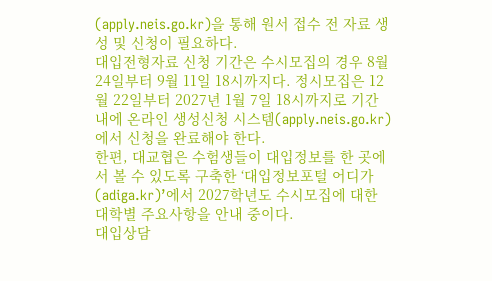(apply.neis.go.kr)을 통해 원서 접수 전 자료 생성 및 신청이 필요하다.
대입전형자료 신청 기간은 수시모집의 경우 8월 24일부터 9월 11일 18시까지다. 정시모집은 12월 22일부터 2027년 1월 7일 18시까지로 기간 내에 온라인 생성신청 시스템(apply.neis.go.kr)에서 신청을 완료해야 한다.
한편, 대교협은 수험생들이 대입정보를 한 곳에서 볼 수 있도록 구축한 ‘대입정보포털 어디가(adiga.kr)’에서 2027학년도 수시모집에 대한 대학별 주요사항을 안내 중이다.
대입상담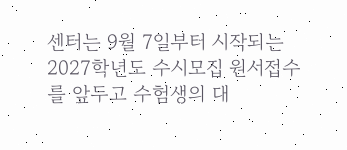센터는 9월 7일부터 시작되는 2027학년도 수시모집 원서접수를 앞두고 수험생의 대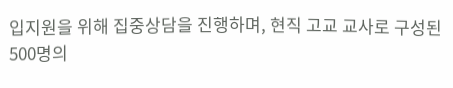입지원을 위해 집중상담을 진행하며, 현직 고교 교사로 구성된 500명의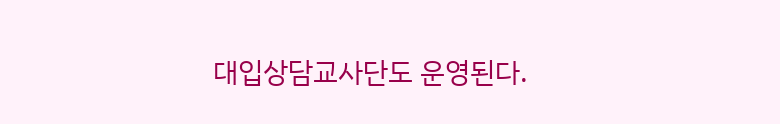대입상담교사단도 운영된다.